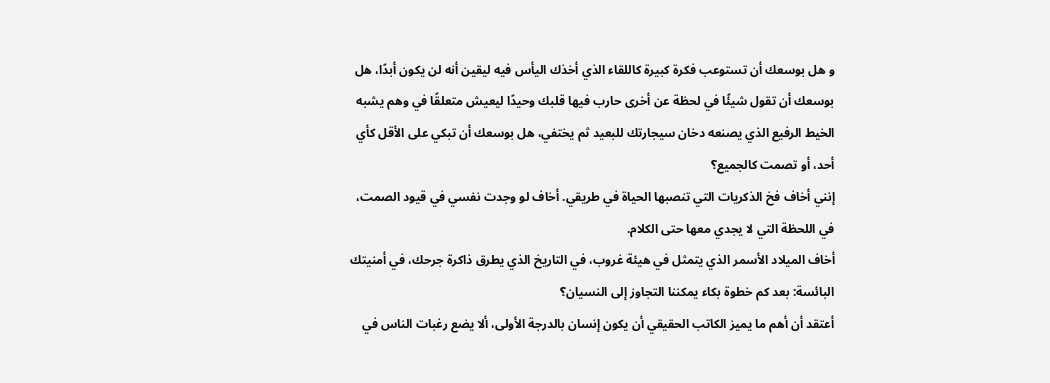و هل بوسعك أن تستوعب فكرة كبيرة كاللقاء الذي أخذك اليأس فيه ليقين أنه لن يكون أبدًا، هل بوسعك أن تقول شيئًا في لحظة عن أخرى حارب فيها قلبك وحيدًا ليعيش متعلقًا في وهم يشبه الخيط الرفيع الذي يصنعه دخان سيجارتك للبعيد ثم يختفي، هل بوسعك أن تبكي على الأقل كأي أحد، أو تصمت كالجميع؟
إنني أخاف فخ الذكريات التي تنصبها الحياة في طريقي. أخاف لو وجدت نفسي في قيود الصمت، في اللحظة التي لا يجدي معها حتى الكلام.
أخاف الميلاد الأسمر الذي يتمثل في هيئة غروب، في التاريخ الذي يطرق ذاكرة جرحك، في أمنيتك البائسة: بعد كم خطوة بكاء يمكننا التجاوز إلى النسيان؟
أعتقد أن أهم ما يميز الكاتب الحقيقي أن يكون إنسان بالدرجة الأولى، ألا يضع رغبات الناس في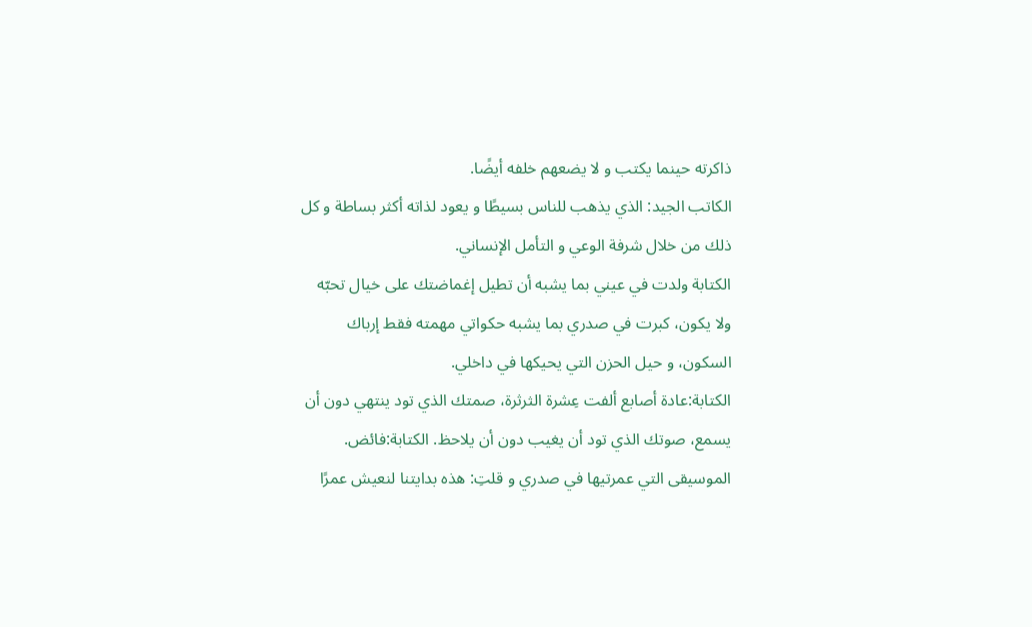ذاكرته حينما يكتب و لا يضعهم خلفه أيضًا.
الكاتب الجيد: الذي يذهب للناس بسيطًا و يعود لذاته أكثر بساطة و كل ذلك من خلال شرفة الوعي و التأمل الإنساني.
الكتابة ولدت في عيني بما يشبه أن تطيل إغماضتك على خيال تحبّه ولا يكون، كبرت في صدري بما يشبه حكواتي مهمته فقط إرباك السكون، و حيل الحزن التي يحيكها في داخلي.
الكتابة:عادة أصابع ألفت عِشرة الثرثرة، صمتك الذي تود ينتهي دون أن يسمع، صوتك الذي تود أن يغيب دون أن يلاحظ. الكتابة:فائض.
الموسيقى التي عمرتيها في صدري و قلتِ: هذه بدايتنا لنعيش عمرًا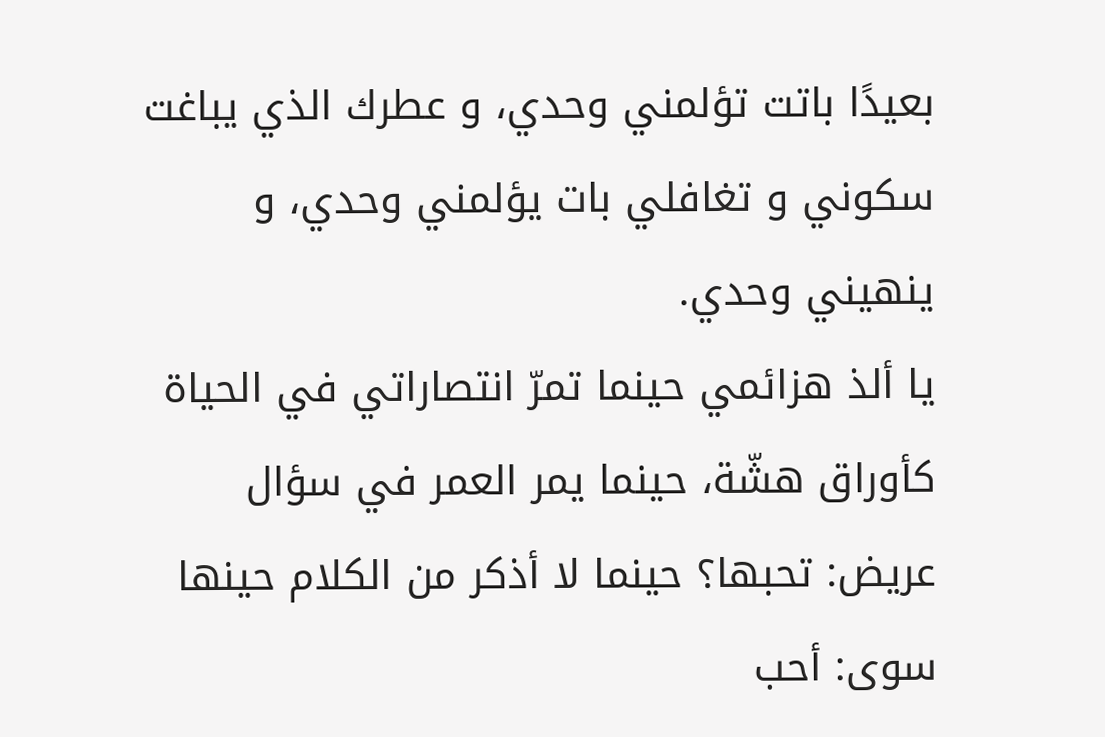بعيدًا باتت تؤلمني وحدي، و عطرك الذي يباغت سكوني و تغافلي بات يؤلمني وحدي، و ينهيني وحدي.
يا ألذ هزائمي حينما تمرّ انتصاراتي في الحياة كأوراق هشّة، حينما يمر العمر في سؤال عريض: تحبها؟ حينما لا أذكر من الكلام حينها سوى: أحب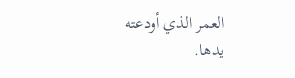العمر الذي أودعته يدها.